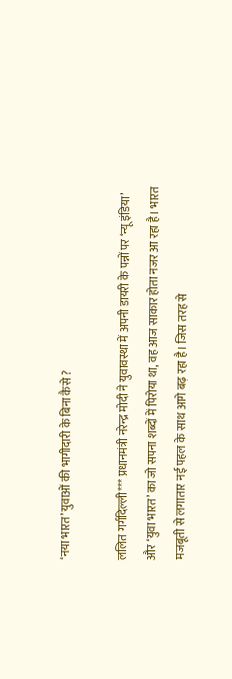‘नया भारत’ युवाओं की भागीदारी के बिना कैसे ?

ललित गर्गदिल्ली*** प्रधानमंत्री नरेन्द्र मोदी ने युवावस्था में अपनी डायरी के पन्नों पर ‘न्यू इंडिया’ और ‘युवा भारत’ का जो सपना शब्दों में पिरोया था, वह आज साकार होता नजर आ रहा है। भारत मजबूती से लगातार नई पहल के साथ आगे बढ़ रहा है। जिस तरह से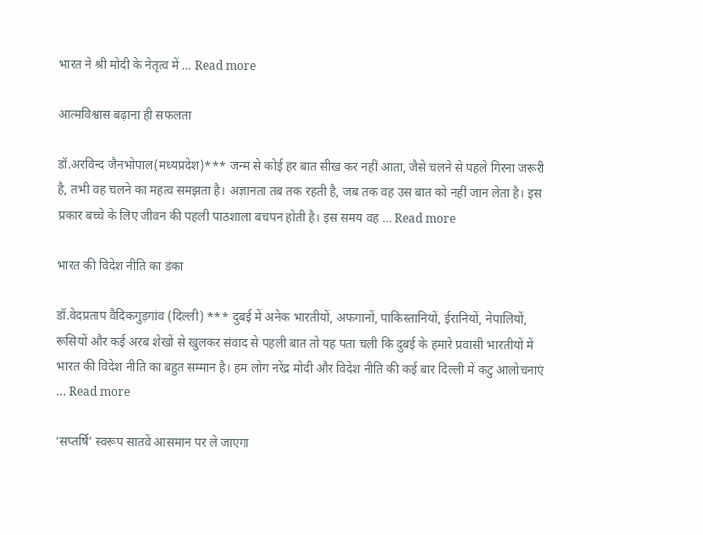भारत ने श्री मोदी के नेतृत्व में … Read more

आत्मविश्वास बढ़ाना ही सफलता

डॉ.अरविन्द जैनभोपाल(मध्यप्रदेश)*** जन्म से कोई हर बात सीख कर नहीं आता, जैसे चलने से पहले गिरना जरूरी है, तभी वह चलने का महत्व समझता है। अज्ञानता तब तक रहती है, जब तक वह उस बात को नहीं जान लेता है। इस प्रकार बच्चे के लिए जीवन की पहली पाठशाला बचपन होती है। इस समय वह … Read more

भारत की विदेश नीति का डंका

डॉ.वेदप्रताप वैदिकगुड़गांव (दिल्ली) *** दुबई में अनेक भारतीयों, अफगानों, पाकिस्तानियों, ईरानियों, नेपालियों, रूसियों और कई अरब शेखों से खुलकर संवाद से पहली बात तो यह पता चली कि दुबई के हमारे प्रवासी भारतीयों में भारत की विदेश नीति का बहुत सम्मान है। हम लोग नरेंद्र मोदी और विदेश नीति की कई बार दिल्ली में कटु आलोचनाएं … Read more

‘सप्तर्षि’ स्वरूप सातवें आसमान पर ले जाएगा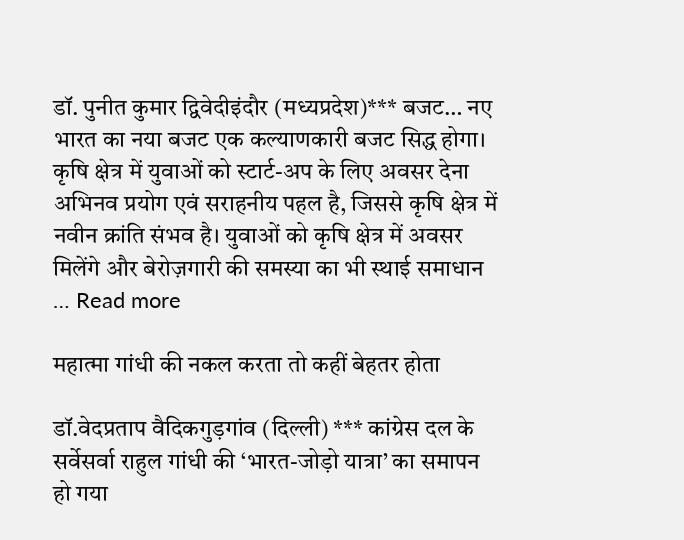डॉ. पुनीत कुमार द्विवेदीइंदौर (मध्यप्रदेश)*** बजट… नए भारत का नया बजट एक कल्याणकारी बजट सिद्ध होगा। कृषि क्षेत्र में युवाओं को स्टार्ट-अप के लिए अवसर देना अभिनव प्रयोग एवं सराहनीय पहल है, जिससे कृषि क्षेत्र में नवीन क्रांति संभव है। युवाओं को कृषि क्षेत्र में अवसर मिलेंगे और बेरोज़गारी की समस्या का भी स्थाई समाधान … Read more

महात्मा गांधी की नकल करता तो कहीं बेहतर होता

डॉ.वेदप्रताप वैदिकगुड़गांव (दिल्ली) *** कांग्रेस दल के सर्वेसर्वा राहुल गांधी की ‘भारत-जोड़ो यात्रा’ का समापन हो गया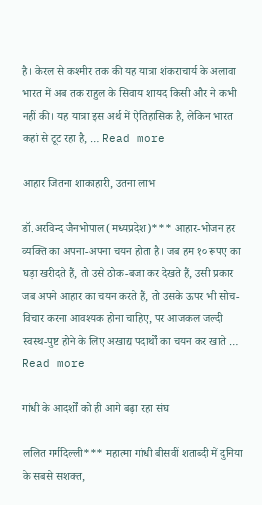है। केरल से कश्मीर तक की यह यात्रा शंकराचार्य के अलावा भारत में अब तक राहुल के सिवाय शायद किसी और ने कभी नहीं की। यह यात्रा इस अर्थ में ऐतिहासिक है, लेकिन भारत कहां से टूट रहा है, … Read more

आहार जितना शाकाहारी, उतना लाभ

डॉ.अरविन्द जैनभोपाल(मध्यप्रदेश)*** आहार-भोजन हर व्यक्ति का अपना-अपना चयन होता है। जब हम १० रूपए का घड़ा खरीदते हैं, तो उसे ठोक-बजा कर देखते हैं, उसी प्रकार जब अपने आहार का चयन करते हैं, तो उसके ऊपर भी सोच-विचार करना आवश्यक होना चाहिए, पर आजकल जल्दी स्वस्थ-पुष्ट होने के लिए अखाद्य पदार्थों का चयन कर खाते … Read more

गांधी के आदर्शों को ही आगे बढ़ा रहा संघ

ललित गर्गदिल्ली*** महात्मा गांधी बीसवीं शताब्दी में दुनिया के सबसे सशक्त,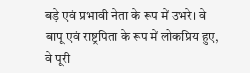बड़े एवं प्रभावी नेता के रूप में उभरे। वे बापू एवं राष्ट्रपिता के रूप में लोकप्रिय हुए, वे पूरी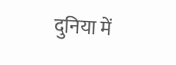दुनिया में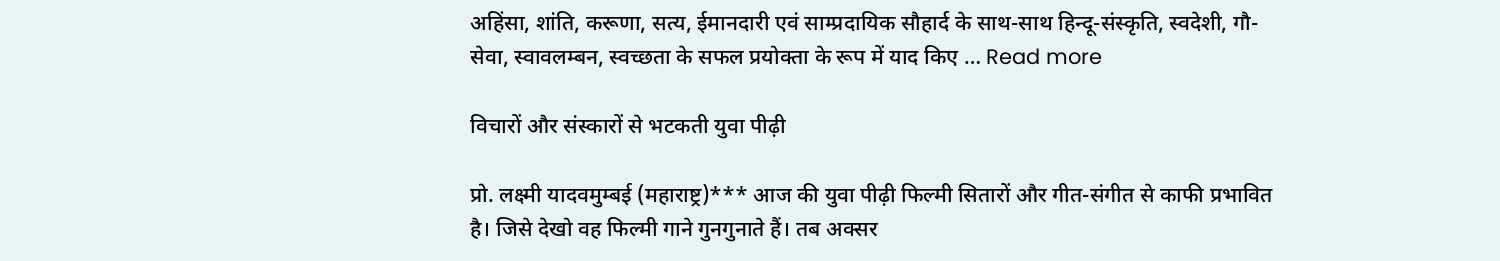अहिंसा, शांति, करूणा, सत्य, ईमानदारी एवं साम्प्रदायिक सौहार्द के साथ-साथ हिन्दू-संस्कृति, स्वदेशी, गौ-सेवा, स्वावलम्बन, स्वच्छता के सफल प्रयोक्ता के रूप में याद किए … Read more

विचारों और संस्कारों से भटकती युवा पीढ़ी

प्रो. लक्ष्मी यादवमुम्बई (महाराष्ट्र)*** आज की युवा पीढ़ी फिल्मी सितारों और गीत-संगीत से काफी प्रभावित है। जिसे देखो वह फिल्मी गाने गुनगुनाते हैं। तब अक्सर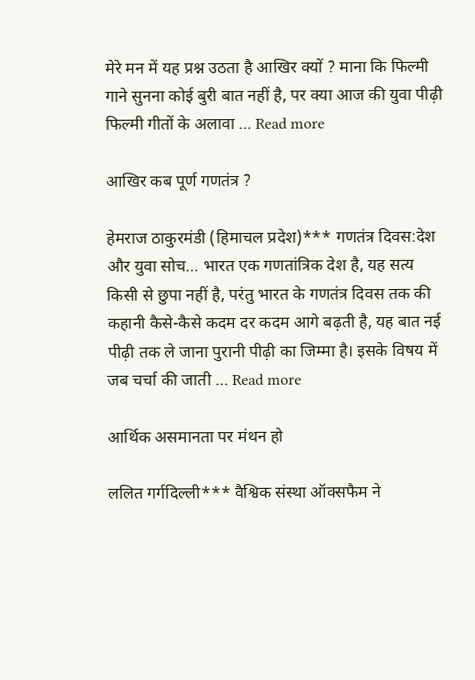मेरे मन में यह प्रश्न उठता है आखिर क्यों ? माना कि फिल्मी गाने सुनना कोई बुरी बात नहीं है, पर क्या आज की युवा पीढ़ी फिल्मी गीतों के अलावा … Read more

आखिर कब पूर्ण गणतंत्र ?

हेमराज ठाकुरमंडी (हिमाचल प्रदेश)*** गणतंत्र दिवस:देश और युवा सोच… भारत एक गणतांत्रिक देश है, यह सत्य किसी से छुपा नहीं है, परंतु भारत के गणतंत्र दिवस तक की कहानी कैसे-कैसे कदम दर कदम आगे बढ़ती है, यह बात नई पीढ़ी तक ले जाना पुरानी पीढ़ी का जिम्मा है। इसके विषय में जब चर्चा की जाती … Read more

आर्थिक असमानता पर मंथन हो

ललित गर्गदिल्ली*** वैश्विक संस्था ऑक्सफैम ने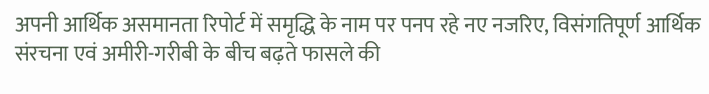अपनी आर्थिक असमानता रिपोर्ट में समृद्धि के नाम पर पनप रहे नए नजरिए, विसंगतिपूर्ण आर्थिक संरचना एवं अमीरी-गरीबी के बीच बढ़ते फासले की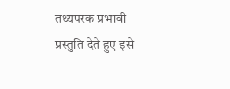तथ्यपरक प्रभावी प्रस्तुति देते हुए इसे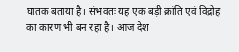घातक बताया है। संभवतः यह एक बड़ी क्रांति एवं विद्रोह का कारण भी बन रहा है। आज देश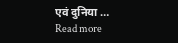एवं दुनिया … Read more